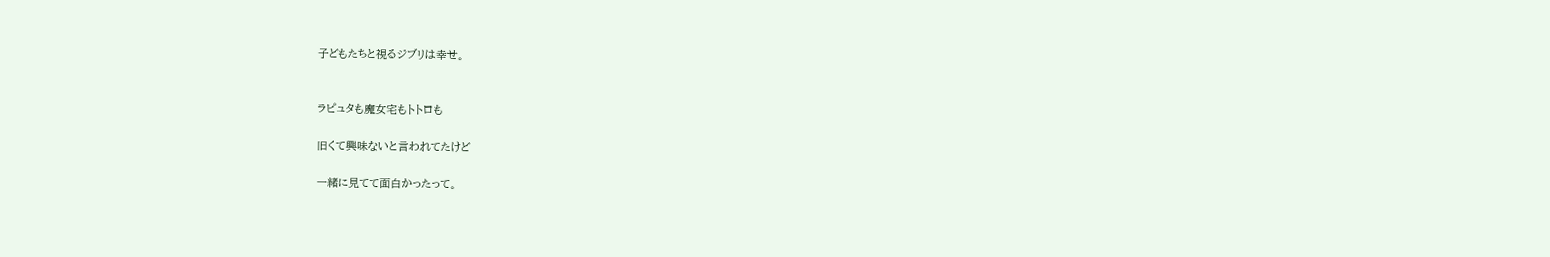子どもたちと視るジブリは幸せ。


ラピュタも魔女宅もトトロも

旧くて興味ないと言われてたけど

一緒に見てて面白かったって。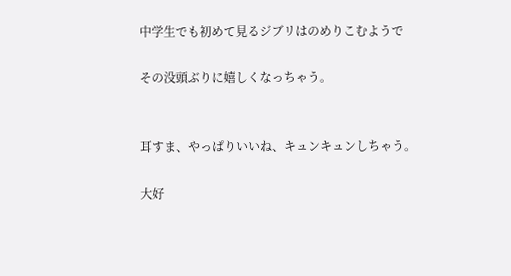中学生でも初めて見るジブリはのめりこむようで

その没頭ぶりに嬉しくなっちゃう。


耳すま、やっぱりいいね、キュンキュンしちゃう。

大好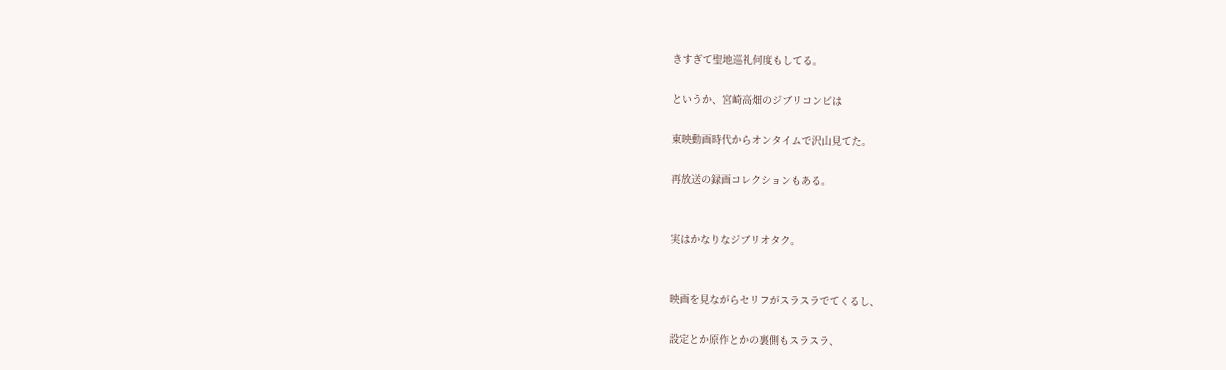きすぎて聖地巡礼何度もしてる。

というか、宮崎高畑のジブリコンビは

東映動画時代からオンタイムで沢山見てた。

再放送の録画コレクションもある。


実はかなりなジブリオタク。


映画を見ながらセリフがスラスラでてくるし、

設定とか原作とかの裏側もスラスラ、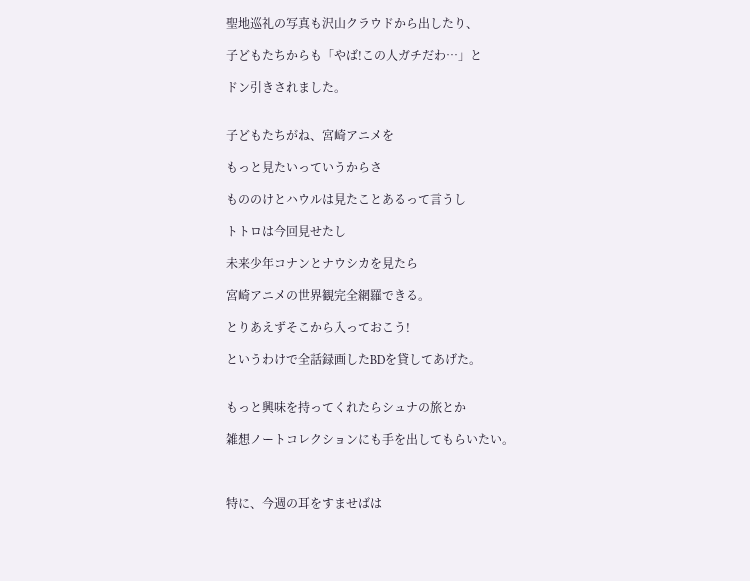聖地巡礼の写真も沢山クラウドから出したり、

子どもたちからも「やば!この人ガチだわ…」と

ドン引きされました。


子どもたちがね、宮崎アニメを

もっと見たいっていうからさ

もののけとハウルは見たことあるって言うし

トトロは今回見せたし

未来少年コナンとナウシカを見たら

宮崎アニメの世界観完全網羅できる。

とりあえずそこから入っておこう!

というわけで全話録画したBDを貸してあげた。


もっと興味を持ってくれたらシュナの旅とか

雑想ノートコレクションにも手を出してもらいたい。



特に、今週の耳をすませばは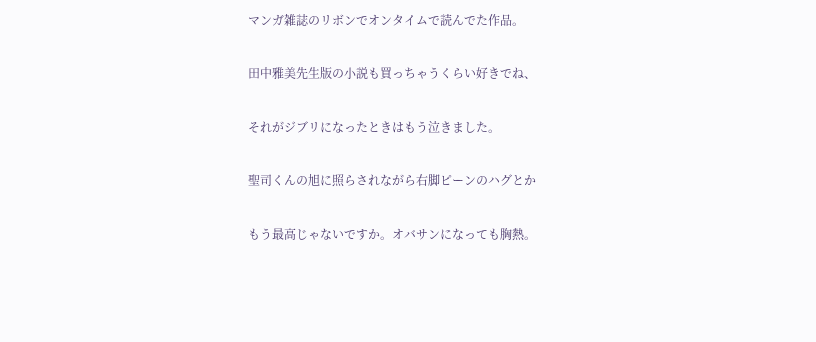マンガ雑誌のリボンでオンタイムで読んでた作品。

田中雅美先生版の小説も買っちゃうくらい好きでね、

それがジブリになったときはもう泣きました。

聖司くんの旭に照らされながら右脚ピーンのハグとか

もう最高じゃないですか。オバサンになっても胸熱。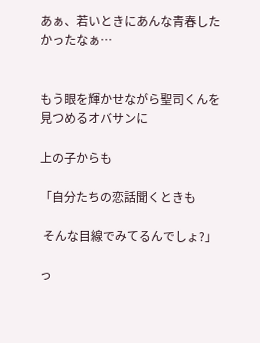あぁ、若いときにあんな青春したかったなぁ…


もう眼を輝かせながら聖司くんを見つめるオバサンに

上の子からも

「自分たちの恋話聞くときも

 そんな目線でみてるんでしょ?」

っ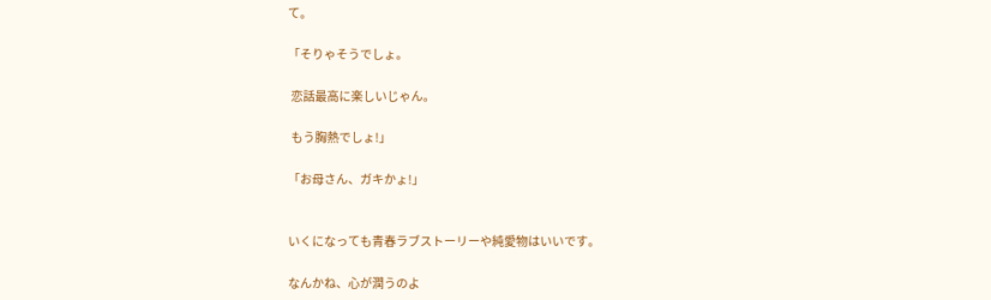て。

「そりゃそうでしょ。

 恋話最高に楽しいじゃん。

 もう胸熱でしょ!」

「お母さん、ガキかょ!」


いくになっても青春ラブストーリーや純愛物はいいです。

なんかね、心が潤うのよ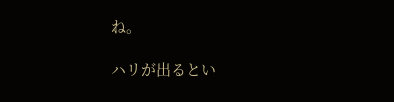ね。

ハリが出るとい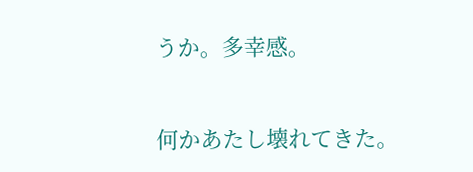うか。多幸感。


何かあたし壊れてきた。